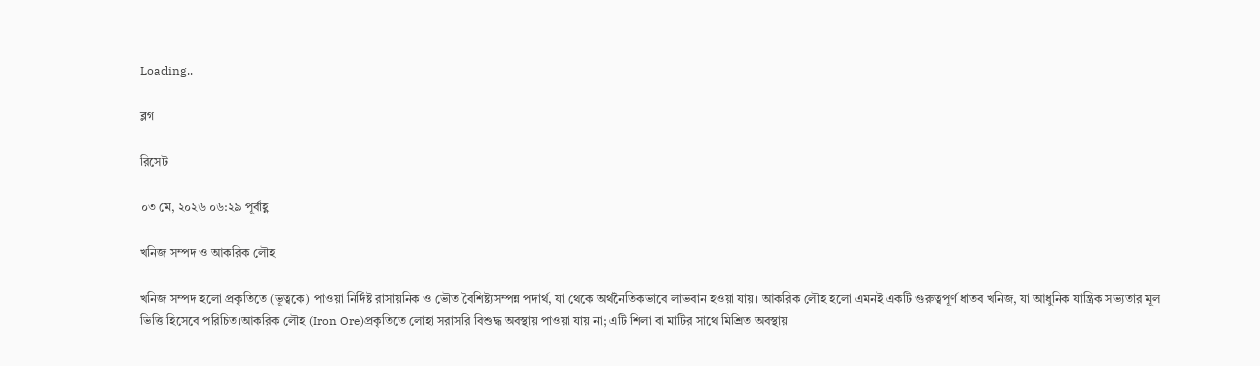Loading..

ব্লগ

রিসেট

০৩ মে, ২০২৬ ০৬:২৯ পূর্বাহ্ণ

খনিজ সম্পদ ও আকরিক লৌহ

খনিজ সম্পদ হলো প্রকৃতিতে (ভূত্বকে) পাওয়া নির্দিষ্ট রাসায়নিক ও ভৌত বৈশিষ্ট্যসম্পন্ন পদার্থ, যা থেকে অর্থনৈতিকভাবে লাভবান হওয়া যায়। আকরিক লৌহ হলো এমনই একটি গুরুত্বপূর্ণ ধাতব খনিজ, যা আধুনিক যান্ত্রিক সভ্যতার মূল ভিত্তি হিসেবে পরিচিত।আকরিক লৌহ (Iron Ore)প্রকৃতিতে লোহা সরাসরি বিশুদ্ধ অবস্থায় পাওয়া যায় না; এটি শিলা বা মাটির সাথে মিশ্রিত অবস্থায়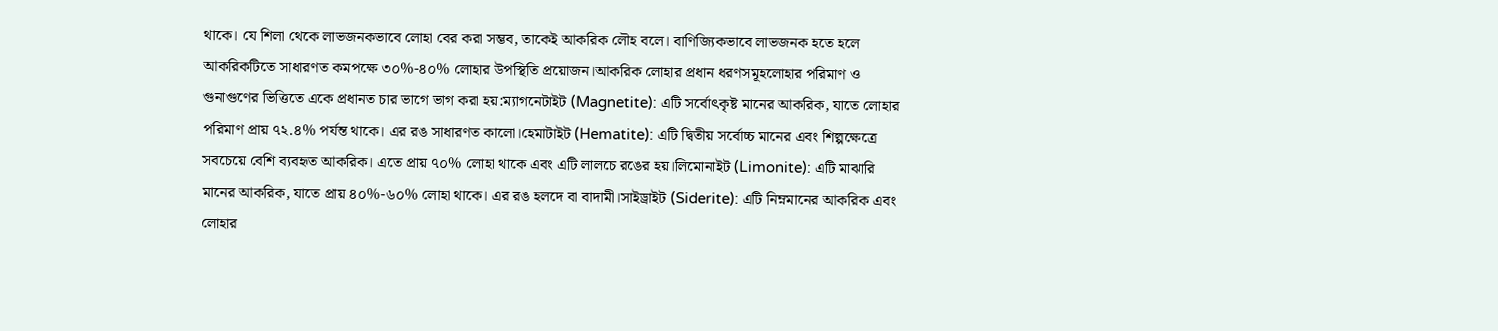থাকে। যে শিলা থেকে লাভজনকভাবে লোহা বের করা সম্ভব, তাকেই আকরিক লৌহ বলে। বাণিজ্যিকভাবে লাভজনক হতে হলে আকরিকটিতে সাধারণত কমপক্ষে ৩০%-৪০% লোহার উপস্থিতি প্রয়োজন।আকরিক লোহার প্রধান ধরণসমূহলোহার পরিমাণ ও গুনাগুণের ভিত্তিতে একে প্রধানত চার ভাগে ভাগ করা হয়:ম্যাগনেটাইট (Magnetite): এটি সর্বোৎকৃষ্ট মানের আকরিক, যাতে লোহার পরিমাণ প্রায় ৭২.৪% পর্যন্ত থাকে। এর রঙ সাধারণত কালো।হেমাটাইট (Hematite): এটি দ্বিতীয় সর্বোচ্চ মানের এবং শিল্পক্ষেত্রে সবচেয়ে বেশি ব্যবহৃত আকরিক। এতে প্রায় ৭০% লোহা থাকে এবং এটি লালচে রঙের হয়।লিমোনাইট (Limonite): এটি মাঝারি মানের আকরিক, যাতে প্রায় ৪০%-৬০% লোহা থাকে। এর রঙ হলদে বা বাদামী।সাইড্রাইট (Siderite): এটি নিম্নমানের আকরিক এবং লোহার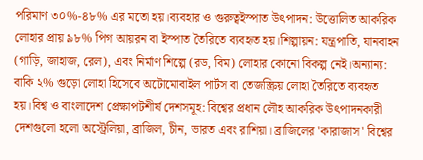পরিমাণ ৩০%-৪৮% এর মতো হয়।ব্যবহার ও গুরুত্বইস্পাত উৎপাদন: উত্তোলিত আকরিক লোহার প্রায় ৯৮% পিগ আয়রন বা ইস্পাত তৈরিতে ব্যবহৃত হয়।শিল্পায়ন: যন্ত্রপাতি, যানবাহন (গাড়ি, জাহাজ, রেল), এবং নির্মাণ শিল্পে (রড, বিম) লোহার কোনো বিকল্প নেই।অন্যান্য: বাকি ২% গুড়ো লোহা হিসেবে অটোমোবাইল পার্টস বা তেজস্ক্রিয় লোহা তৈরিতে ব্যবহৃত হয়।বিশ্ব ও বাংলাদেশ প্রেক্ষাপটশীর্ষ দেশসমূহ: বিশ্বের প্রধান লৌহ আকরিক উৎপাদনকারী দেশগুলো হলো অস্ট্রেলিয়া, ব্রাজিল, চীন, ভারত এবং রাশিয়া। ব্রাজিলের 'কারাজাস' বিশ্বের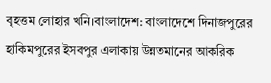বৃহত্তম লোহার খনি।বাংলাদেশ: বাংলাদেশে দিনাজপুরের হাকিমপুরের ইসবপুর এলাকায় উন্নতমানের আকরিক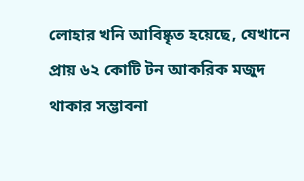লোহার খনি আবিষ্কৃত হয়েছে, যেখানে প্রায় ৬২ কোটি টন আকরিক মজুদ থাকার সম্ভাবনা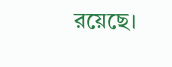রয়েছে।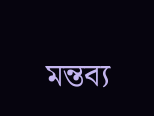মন্তব্য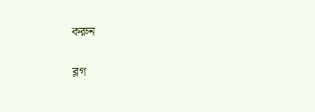করুন

ব্লগ